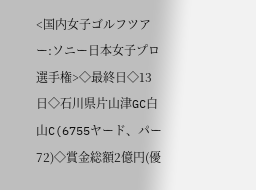<国内女子ゴルフツアー:ソニー日本女子プロ選手権>◇最終日◇13日◇石川県片山津GC白山C(6755ヤード、パー72)◇賞金総額2億円(優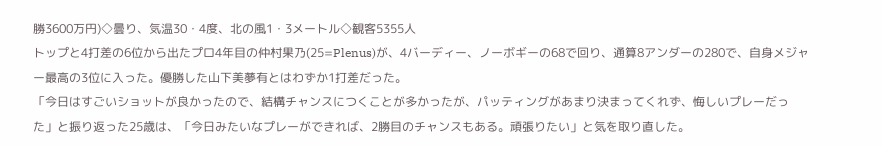勝3600万円)◇曇り、気温30・4度、北の風1・3メートル◇観客5355人
トップと4打差の6位から出たプロ4年目の仲村果乃(25=Plenus)が、4バーディー、ノーボギーの68で回り、通算8アンダーの280で、自身メジャー最高の3位に入った。優勝した山下美夢有とはわずか1打差だった。
「今日はすごいショットが良かったので、結構チャンスにつくことが多かったが、パッティングがあまり決まってくれず、悔しいプレーだった」と振り返った25歳は、「今日みたいなプレーができれば、2勝目のチャンスもある。頑張りたい」と気を取り直した。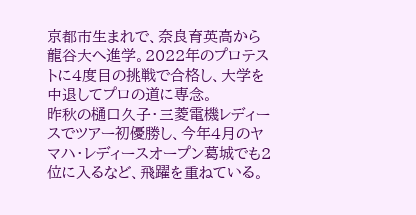京都市生まれで、奈良育英高から龍谷大へ進学。2022年のプロテストに4度目の挑戦で合格し、大学を中退してプロの道に専念。
昨秋の樋口久子・三菱電機レディースでツアー初優勝し、今年4月のヤマハ・レディースオープン葛城でも2位に入るなど、飛躍を重ねている。